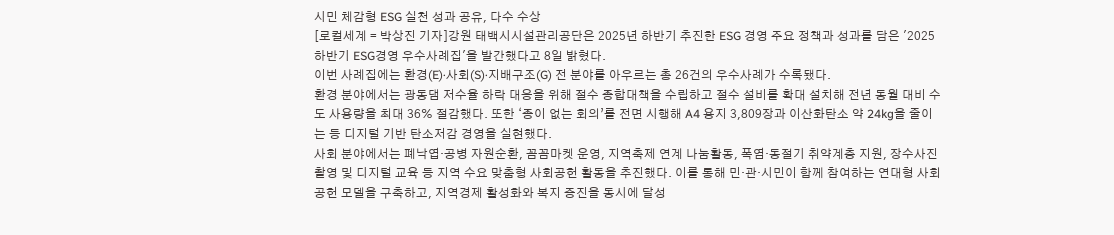시민 체감형 ESG 실천 성과 공유, 다수 수상
[로컬세계 = 박상진 기자]강원 태백시시설관리공단은 2025년 하반기 추진한 ESG 경영 주요 정책과 성과를 담은 '2025 하반기 ESG경영 우수사례집'을 발간했다고 8일 밝혔다.
이번 사례집에는 환경(E)·사회(S)·지배구조(G) 전 분야를 아우르는 총 26건의 우수사례가 수록됐다.
환경 분야에서는 광동댐 저수율 하락 대응을 위해 절수 종합대책을 수립하고 절수 설비를 확대 설치해 전년 동월 대비 수도 사용량을 최대 36% 절감했다. 또한 ‘종이 없는 회의’를 전면 시행해 A4 용지 3,809장과 이산화탄소 약 24kg을 줄이는 등 디지털 기반 탄소저감 경영을 실현했다.
사회 분야에서는 폐낙엽·공병 자원순환, 꼼꼼마켓 운영, 지역축제 연계 나눔활동, 폭염·동절기 취약계층 지원, 장수사진 촬영 및 디지털 교육 등 지역 수요 맞춤형 사회공헌 활동을 추진했다. 이를 통해 민·관·시민이 함께 참여하는 연대형 사회공헌 모델을 구축하고, 지역경제 활성화와 복지 증진을 동시에 달성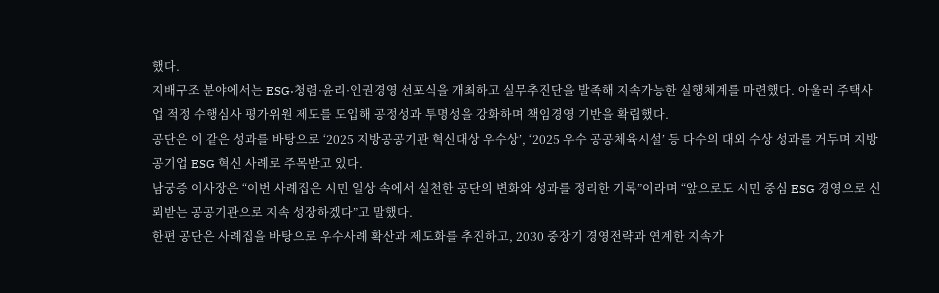했다.
지배구조 분야에서는 ESG·청렴·윤리·인권경영 선포식을 개최하고 실무추진단을 발족해 지속가능한 실행체계를 마련했다. 아울러 주택사업 적정 수행심사 평가위원 제도를 도입해 공정성과 투명성을 강화하며 책임경영 기반을 확립했다.
공단은 이 같은 성과를 바탕으로 ‘2025 지방공공기관 혁신대상 우수상’, ‘2025 우수 공공체육시설’ 등 다수의 대외 수상 성과를 거두며 지방공기업 ESG 혁신 사례로 주목받고 있다.
남궁증 이사장은 “이번 사례집은 시민 일상 속에서 실천한 공단의 변화와 성과를 정리한 기록”이라며 “앞으로도 시민 중심 ESG 경영으로 신뢰받는 공공기관으로 지속 성장하겠다”고 말했다.
한편 공단은 사례집을 바탕으로 우수사례 확산과 제도화를 추진하고, 2030 중장기 경영전략과 연계한 지속가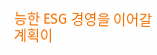능한 ESG 경영을 이어갈 계획이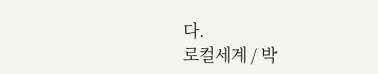다.
로컬세계 / 박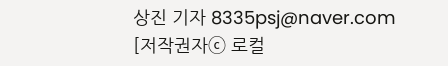상진 기자 8335psj@naver.com
[저작권자ⓒ 로컬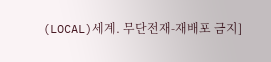(LOCAL)세계. 무단전재-재배포 금지]